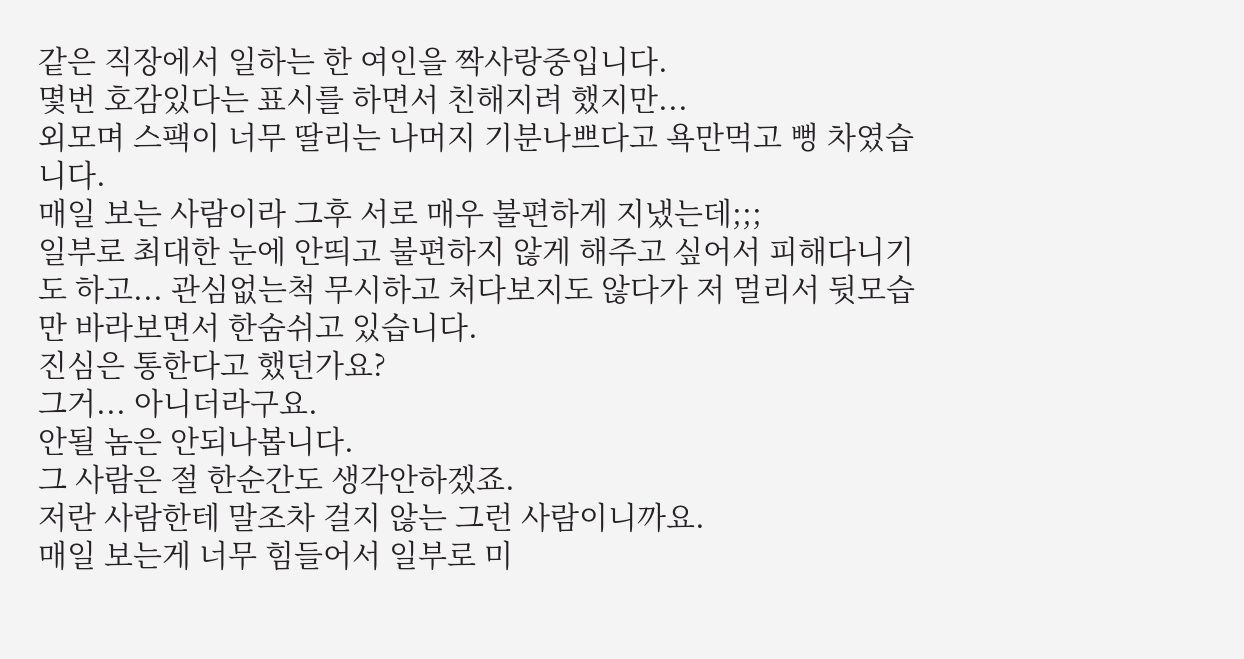같은 직장에서 일하는 한 여인을 짝사랑중입니다.
몇번 호감있다는 표시를 하면서 친해지려 했지만...
외모며 스팩이 너무 딸리는 나머지 기분나쁘다고 욕만먹고 뻥 차였습니다.
매일 보는 사람이라 그후 서로 매우 불편하게 지냈는데;;;
일부로 최대한 눈에 안띄고 불편하지 않게 해주고 싶어서 피해다니기도 하고... 관심없는척 무시하고 처다보지도 않다가 저 멀리서 뒷모습만 바라보면서 한숨쉬고 있습니다.
진심은 통한다고 했던가요?
그거... 아니더라구요.
안될 놈은 안되나봅니다.
그 사람은 절 한순간도 생각안하겠죠.
저란 사람한테 말조차 걸지 않는 그런 사람이니까요.
매일 보는게 너무 힘들어서 일부로 미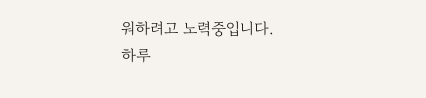워하려고 노력중입니다.
하루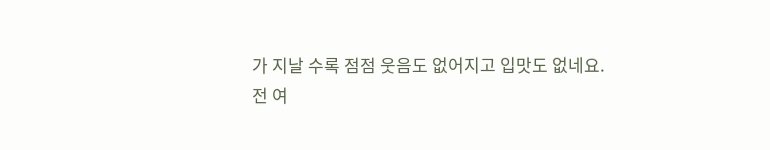가 지날 수록 점점 웃음도 없어지고 입맛도 없네요.
전 여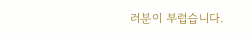러분이 부럽습니다.